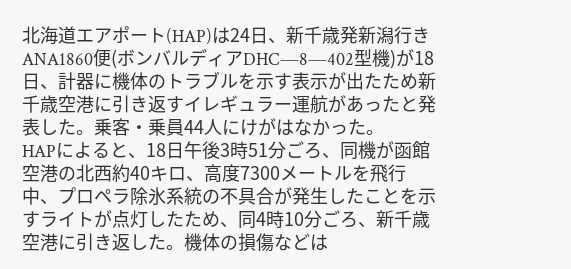北海道エアポート(HAP)は24日、新千歳発新潟行きANA1860便(ボンバルディアDHC―8―402型機)が18日、計器に機体のトラブルを示す表示が出たため新千歳空港に引き返すイレギュラー運航があったと発表した。乗客・乗員44人にけがはなかった。
HAPによると、18日午後3時51分ごろ、同機が函館空港の北西約40キロ、高度7300メートルを飛行中、プロペラ除氷系統の不具合が発生したことを示すライトが点灯したため、同4時10分ごろ、新千歳空港に引き返した。機体の損傷などは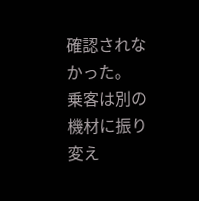確認されなかった。
乗客は別の機材に振り変え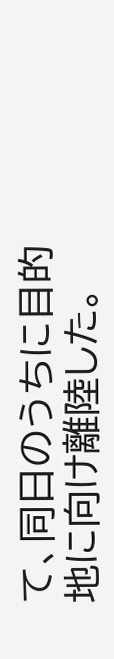て、同日のうちに目的地に向け離陸した。